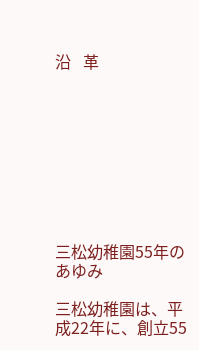沿   革









三松幼稚園55年のあゆみ

三松幼稚園は、平成22年に、創立55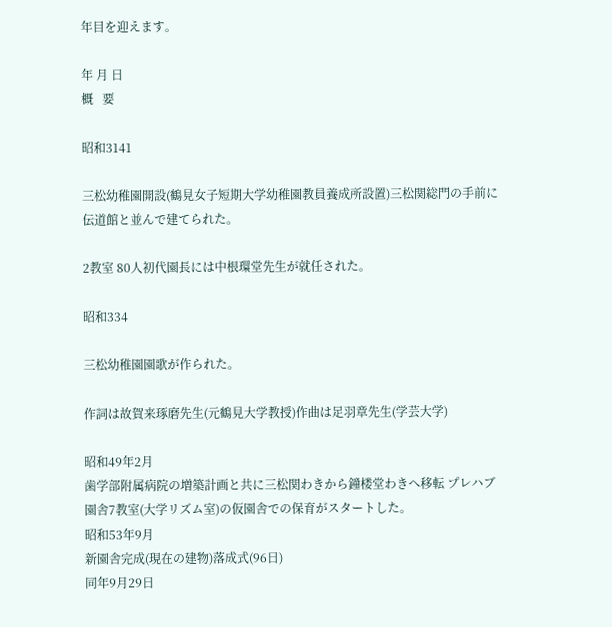年目を迎えます。

年 月 日
概   要

昭和3141

三松幼稚園開設(鶴見女子短期大学幼稚園教員養成所設置)三松関総門の手前に伝道館と並んで建てられた。

2教室 80人初代園長には中根環堂先生が就任された。

昭和334

三松幼稚園園歌が作られた。

作詞は故賀来琢磨先生(元鶴見大学教授)作曲は足羽章先生(学芸大学)

昭和49年2月
歯学部附属病院の増築計画と共に三松関わきから鐘楼堂わきへ移転 プレハブ園舎7教室(大学リズム室)の仮園舎での保育がスタートした。
昭和53年9月
新園舎完成(現在の建物)落成式(96日)
同年9月29日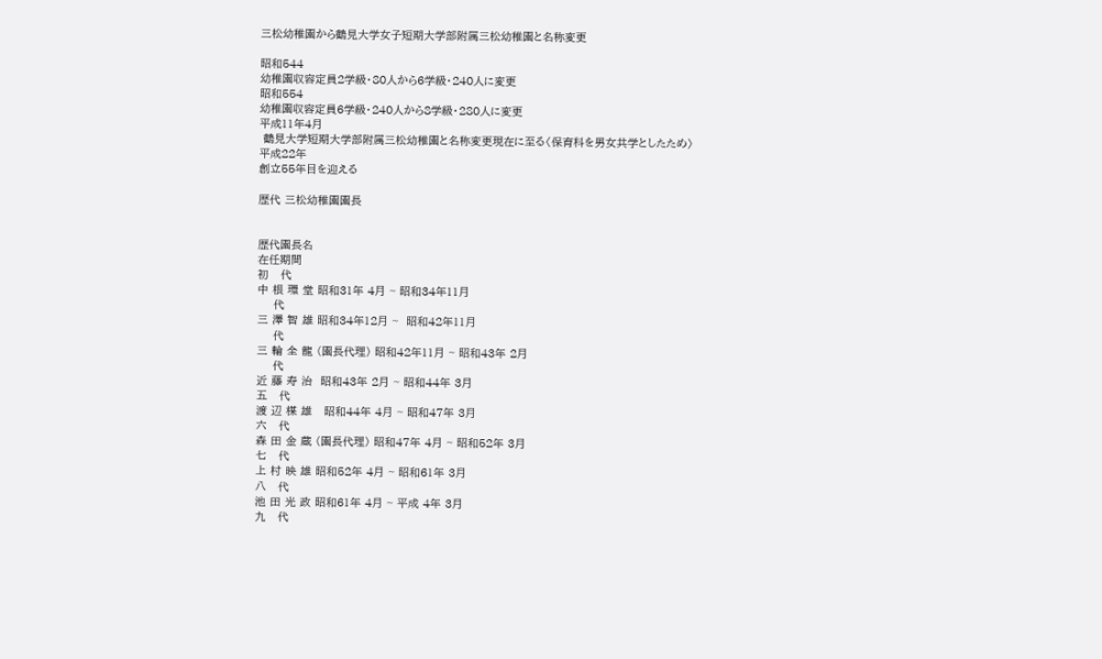三松幼稚園から鶴見大学女子短期大学部附属三松幼稚園と名称変更

昭和544
幼稚園収容定員2学級・80人から6学級・240人に変更
昭和554
幼稚園収容定員6学級・240人から8学級・280人に変更
平成11年4月
 鶴見大学短期大学部附属三松幼稚園と名称変更現在に至る〈保育科を男女共学としたため〉
平成22年
創立55年目を迎える

歴代 三松幼稚園園長


歴代園長名
在任期間
初   代
中 根 環 堂 昭和31年 4月 ~ 昭和34年11月
    代
三 澤 智 雄 昭和34年12月 ~  昭和42年11月
    代
三 輪 全 龍 (園長代理) 昭和42年11月 ~ 昭和43年 2月
    代
近 藤 寿 治  昭和43年 2月 ~ 昭和44年 3月
五   代
渡 辺 楳 雄   昭和44年 4月 ~ 昭和47年 3月
六   代
森 田 金 蔵 (園長代理) 昭和47年 4月 ~ 昭和52年 3月
七   代
上 村 映 雄 昭和52年 4月 ~ 昭和61年 3月
八   代
池 田 光 政 昭和61年 4月 ~ 平成 4年 3月
九   代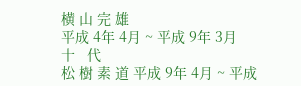横 山 完 雄
平成 4年 4月 ~ 平成 9年 3月
十   代
松 樹 素 道 平成 9年 4月 ~ 平成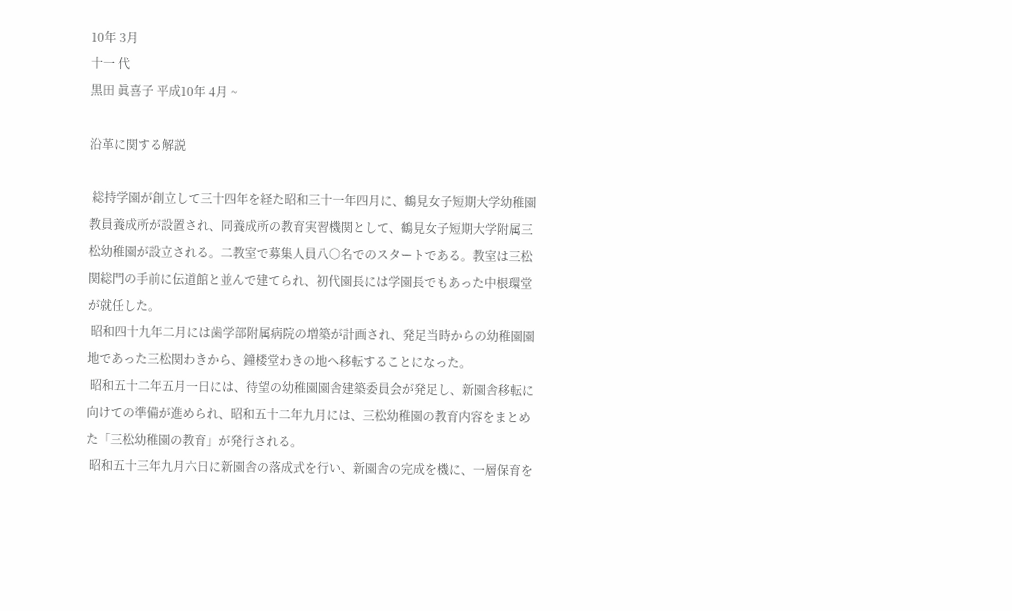10年 3月
十一 代
黒田 眞喜子 平成10年 4月 ~

沿革に関する解説

 総持学園が創立して三十四年を経た昭和三十一年四月に、鶴見女子短期大学幼稚園教員養成所が設置され、同養成所の教育実習機関として、鶴見女子短期大学附属三松幼稚園が設立される。二教室で募集人員八○名でのスタートである。教室は三松関総門の手前に伝道館と並んで建てられ、初代園長には学園長でもあった中根環堂が就任した。
 昭和四十九年二月には歯学部附属病院の増築が計画され、発足当時からの幼稚園園地であった三松関わきから、鐘楼堂わきの地へ移転することになった。
 昭和五十二年五月一日には、待望の幼稚園園舎建築委員会が発足し、新園舎移転に向けての準備が進められ、昭和五十二年九月には、三松幼稚園の教育内容をまとめた「三松幼稚園の教育」が発行される。
 昭和五十三年九月六日に新園舎の落成式を行い、新園舎の完成を機に、一層保育を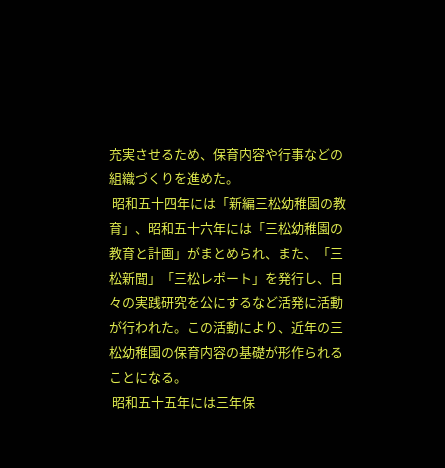充実させるため、保育内容や行事などの組織づくりを進めた。
 昭和五十四年には「新編三松幼稚園の教育」、昭和五十六年には「三松幼稚園の教育と計画」がまとめられ、また、「三松新聞」「三松レポート」を発行し、日々の実践研究を公にするなど活発に活動が行われた。この活動により、近年の三松幼稚園の保育内容の基礎が形作られることになる。
 昭和五十五年には三年保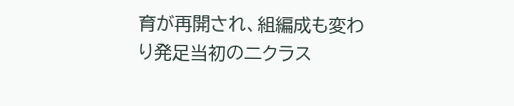育が再開され、組編成も変わり発足当初の二クラス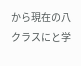から現在の八クラスにと学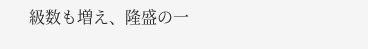級数も増え、隆盛の一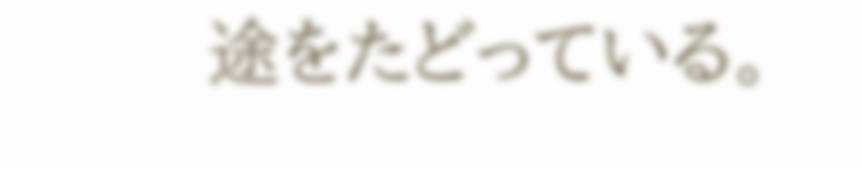途をたどっている。